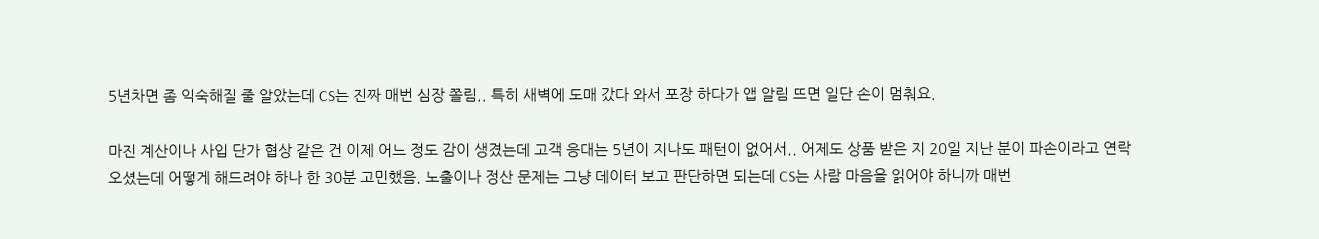5년차면 좀 익숙해질 줄 알았는데 CS는 진짜 매번 심장 쫄림.. 특히 새벽에 도매 갔다 와서 포장 하다가 앱 알림 뜨면 일단 손이 멈춰요.

마진 계산이나 사입 단가 협상 같은 건 이제 어느 정도 감이 생겼는데 고객 응대는 5년이 지나도 패턴이 없어서.. 어제도 상품 받은 지 20일 지난 분이 파손이라고 연락 오셨는데 어떻게 해드려야 하나 한 30분 고민했음. 노출이나 정산 문제는 그냥 데이터 보고 판단하면 되는데 CS는 사람 마음을 읽어야 하니까 매번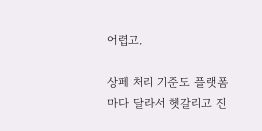어렵고.

상페 처리 기준도 플랫폼마다 달라서 헷갈리고 진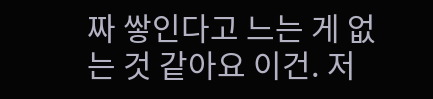짜 쌓인다고 느는 게 없는 것 같아요 이건. 저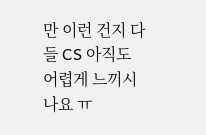만 이런 건지 다들 CS 아직도 어렵게 느끼시나요 ㅠ